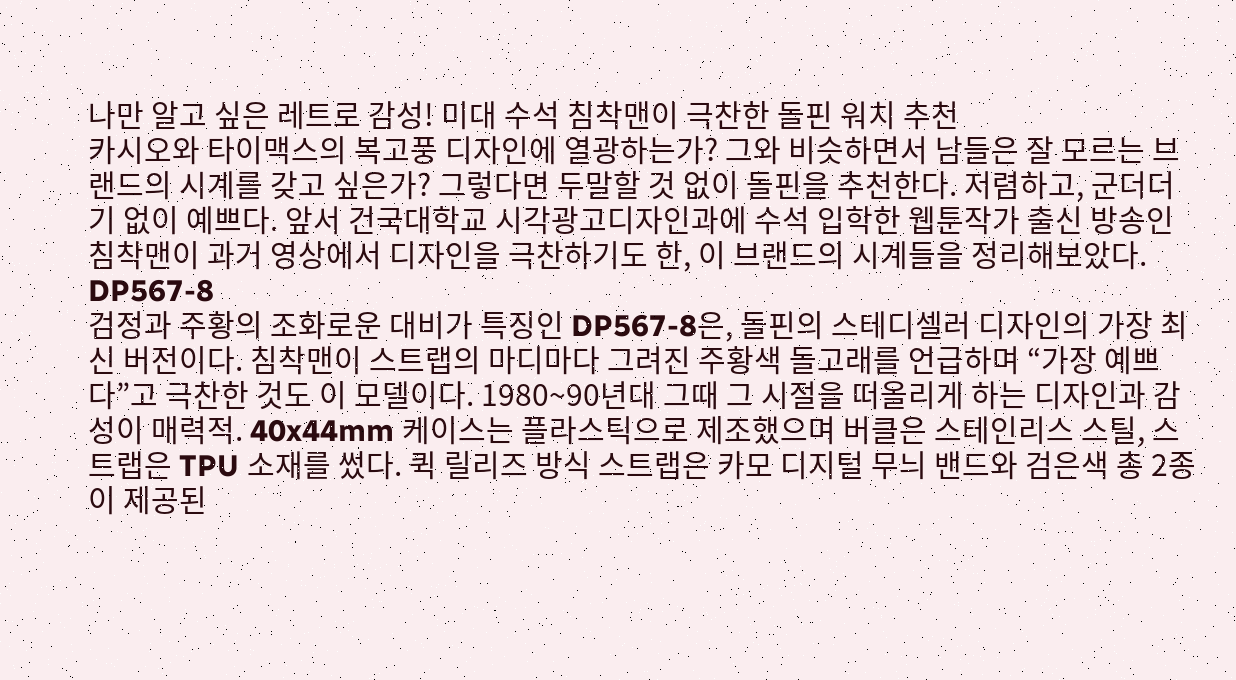나만 알고 싶은 레트로 감성! 미대 수석 침착맨이 극찬한 돌핀 워치 추천
카시오와 타이맥스의 복고풍 디자인에 열광하는가? 그와 비슷하면서 남들은 잘 모르는 브랜드의 시계를 갖고 싶은가? 그렇다면 두말할 것 없이 돌핀을 추천한다. 저렴하고, 군더더기 없이 예쁘다. 앞서 건국대학교 시각광고디자인과에 수석 입학한 웹툰작가 출신 방송인 침착맨이 과거 영상에서 디자인을 극찬하기도 한, 이 브랜드의 시계들을 정리해보았다.
DP567-8
검정과 주황의 조화로운 대비가 특징인 DP567-8은, 돌핀의 스테디셀러 디자인의 가장 최신 버전이다. 침착맨이 스트랩의 마디마다 그려진 주황색 돌고래를 언급하며 “가장 예쁘다”고 극찬한 것도 이 모델이다. 1980~90년대 그때 그 시절을 떠올리게 하는 디자인과 감성이 매력적. 40x44mm 케이스는 플라스틱으로 제조했으며 버클은 스테인리스 스틸, 스트랩은 TPU 소재를 썼다. 퀵 릴리즈 방식 스트랩은 카모 디지털 무늬 밴드와 검은색 총 2종이 제공된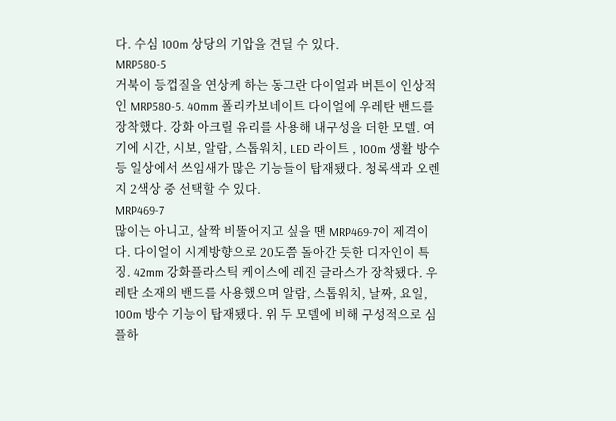다. 수심 100m 상당의 기압을 견딜 수 있다.
MRP580-5
거북이 등껍질을 연상케 하는 동그란 다이얼과 버튼이 인상적인 MRP580-5. 40mm 폴리카보네이트 다이얼에 우레탄 밴드를 장착했다. 강화 아크릴 유리를 사용해 내구성을 더한 모델. 여기에 시간, 시보, 알람, 스톱워치, LED 라이트 , 100m 생활 방수 등 일상에서 쓰임새가 많은 기능들이 탑재됐다. 청록색과 오렌지 2색상 중 선택할 수 있다.
MRP469-7
많이는 아니고, 살짝 비뚤어지고 싶을 땐 MRP469-7이 제격이다. 다이얼이 시계방향으로 20도쯤 돌아간 듯한 디자인이 특징. 42mm 강화플라스틱 케이스에 레진 글라스가 장착됐다. 우레탄 소재의 밴드를 사용했으며 알람, 스톱워치, 날짜, 요일, 100m 방수 기능이 탑재됐다. 위 두 모델에 비해 구성적으로 심플하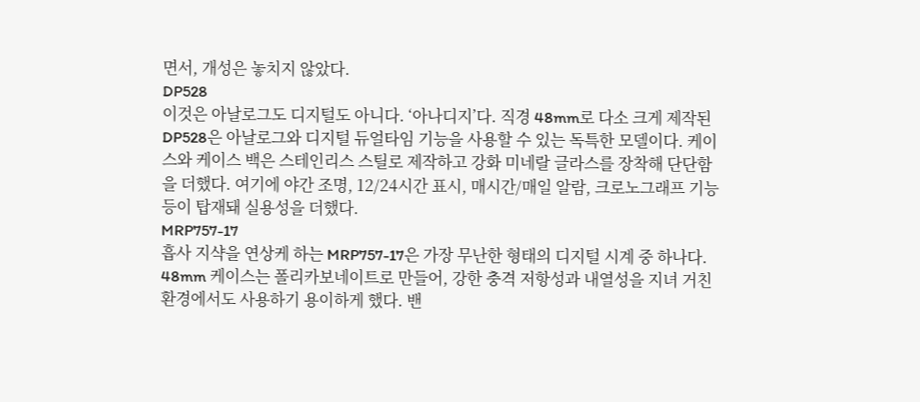면서, 개성은 놓치지 않았다.
DP528
이것은 아날로그도 디지털도 아니다. ‘아나디지’다. 직경 48mm로 다소 크게 제작된 DP528은 아날로그와 디지털 듀얼타임 기능을 사용할 수 있는 독특한 모델이다. 케이스와 케이스 백은 스테인리스 스틸로 제작하고 강화 미네랄 글라스를 장착해 단단함을 더했다. 여기에 야간 조명, 12/24시간 표시, 매시간/매일 알람, 크로노그래프 기능 등이 탑재돼 실용성을 더했다.
MRP757-17
흡사 지샥을 연상케 하는 MRP757-17은 가장 무난한 형태의 디지털 시계 중 하나다. 48mm 케이스는 폴리카보네이트로 만들어, 강한 충격 저항성과 내열성을 지녀 거친 환경에서도 사용하기 용이하게 했다. 밴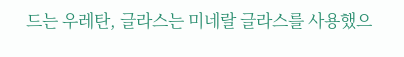드는 우레탄, 글라스는 미네랄 글라스를 사용했으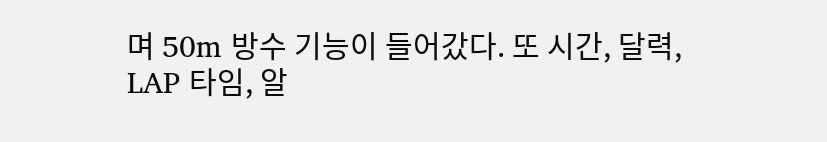며 50m 방수 기능이 들어갔다. 또 시간, 달력, LAP 타임, 알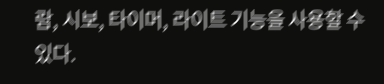람, 시보, 타이머, 라이트 기능을 사용할 수 있다.